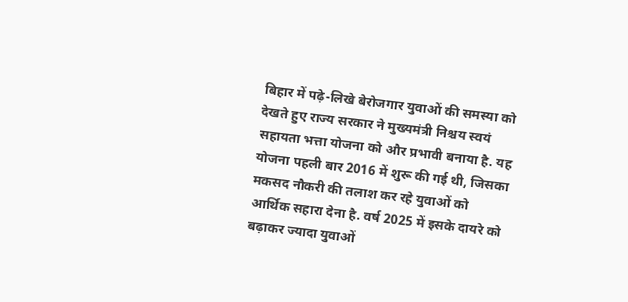बिहार में पढ़े-लिखे बेरोजगार युवाओं की समस्या को देखते हुए राज्य सरकार ने मुख्यमंत्री निश्चय स्वयं सहायता भत्ता योजना को और प्रभावी बनाया है. यह योजना पहली बार 2016 में शुरू की गई थी, जिसका मकसद नौकरी की तलाश कर रहे युवाओं को आर्थिक सहारा देना है. वर्ष 2025 में इसके दायरे को बढ़ाकर ज्यादा युवाओं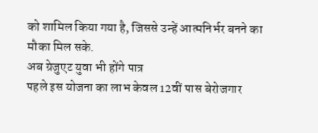को शामिल किया गया है, जिससे उन्हें आत्मनिर्भर बनने का मौका मिल सके.
अब ग्रेजुएट युवा भी होंगे पात्र
पहले इस योजना का लाभ केवल 12वीं पास बेरोजगार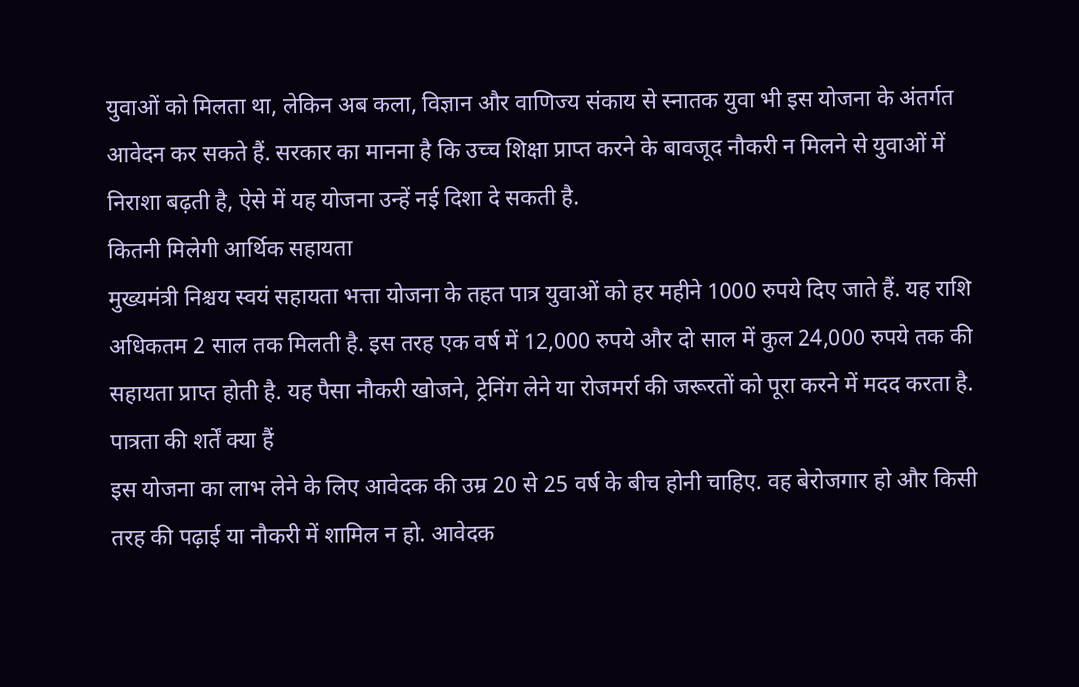युवाओं को मिलता था, लेकिन अब कला, विज्ञान और वाणिज्य संकाय से स्नातक युवा भी इस योजना के अंतर्गत आवेदन कर सकते हैं. सरकार का मानना है कि उच्च शिक्षा प्राप्त करने के बावजूद नौकरी न मिलने से युवाओं में निराशा बढ़ती है, ऐसे में यह योजना उन्हें नई दिशा दे सकती है.
कितनी मिलेगी आर्थिक सहायता
मुख्यमंत्री निश्चय स्वयं सहायता भत्ता योजना के तहत पात्र युवाओं को हर महीने 1000 रुपये दिए जाते हैं. यह राशि अधिकतम 2 साल तक मिलती है. इस तरह एक वर्ष में 12,000 रुपये और दो साल में कुल 24,000 रुपये तक की सहायता प्राप्त होती है. यह पैसा नौकरी खोजने, ट्रेनिंग लेने या रोजमर्रा की जरूरतों को पूरा करने में मदद करता है.
पात्रता की शर्तें क्या हैं
इस योजना का लाभ लेने के लिए आवेदक की उम्र 20 से 25 वर्ष के बीच होनी चाहिए. वह बेरोजगार हो और किसी तरह की पढ़ाई या नौकरी में शामिल न हो. आवेदक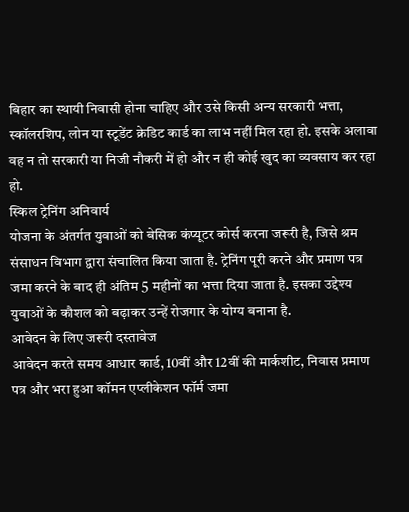बिहार का स्थायी निवासी होना चाहिए और उसे किसी अन्य सरकारी भत्ता, स्कॉलरशिप, लोन या स्टूडेंट क्रेडिट कार्ड का लाभ नहीं मिल रहा हो. इसके अलावा वह न तो सरकारी या निजी नौकरी में हो और न ही कोई खुद का व्यवसाय कर रहा हो.
स्किल ट्रेनिंग अनिवार्य
योजना के अंतर्गत युवाओं को बेसिक कंप्यूटर कोर्स करना जरूरी है, जिसे श्रम संसाधन विभाग द्वारा संचालित किया जाता है. ट्रेनिंग पूरी करने और प्रमाण पत्र जमा करने के बाद ही अंतिम 5 महीनों का भत्ता दिया जाता है. इसका उद्देश्य युवाओं के कौशल को बढ़ाकर उन्हें रोजगार के योग्य बनाना है.
आवेदन के लिए जरूरी दस्तावेज
आवेदन करते समय आधार कार्ड, 10वीं और 12वीं की मार्कशीट, निवास प्रमाण पत्र और भरा हुआ कॉमन एप्लीकेशन फॉर्म जमा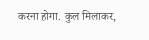करना होगा. कुल मिलाकर,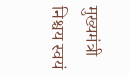मुख्यमंत्री निश्चय स्वयं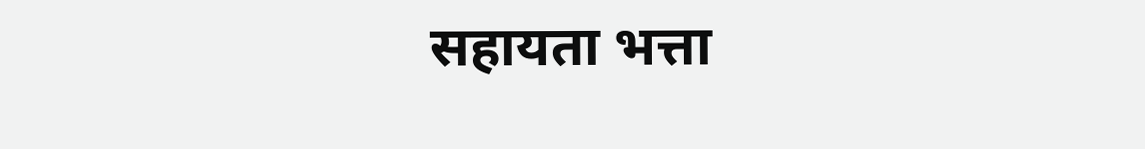सहायता भत्ता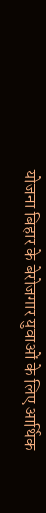योजना बिहार के बेरोजगार युवाओं के लिए आर्थिक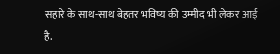सहारे के साथ-साथ बेहतर भविष्य की उम्मीद भी लेकर आई है.